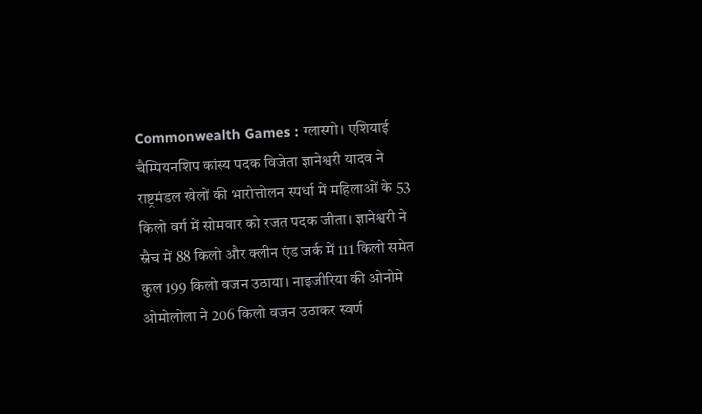Commonwealth Games : ग्लास्गो। एशियाई चैम्पियनशिप कांस्य पदक विजेता ज्ञानेश्वरी यादव ने राष्ट्रमंडल खेलों की भारोत्तोलन स्पर्धा में महिलाओं के 53 किलो वर्ग में सोमवार को रजत पदक जीता। ज्ञानेश्वरी ने स्नैच में 88 किलो और क्लीन एंड जर्क में 111 किलो समेत कुल 199 किलो वजन उठाया। नाइजीरिया की ओनोमे ओमोलोला ने 206 किलो वजन उठाकर स्वर्ण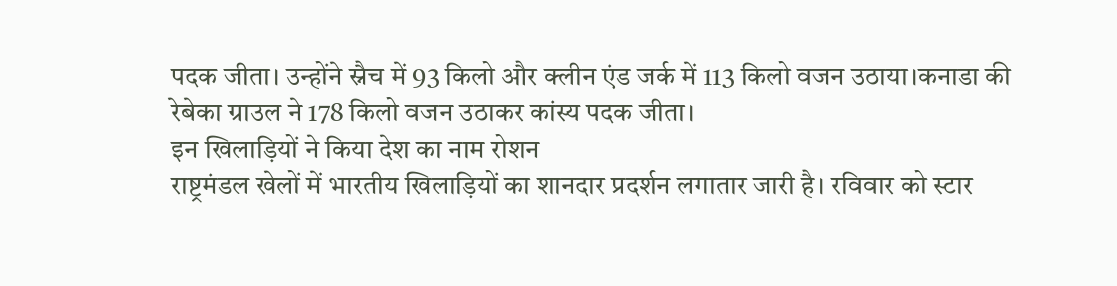पदक जीता। उन्होंने स्नैच में 93 किलो और क्लीन एंड जर्क में 113 किलो वजन उठाया।कनाडा की रेबेका ग्राउल ने 178 किलो वजन उठाकर कांस्य पदक जीता।
इन खिलाड़ियों ने किया देश का नाम रोशन
राष्ट्रमंडल खेलों में भारतीय खिलाड़ियों का शानदार प्रदर्शन लगातार जारी है। रविवार को स्टार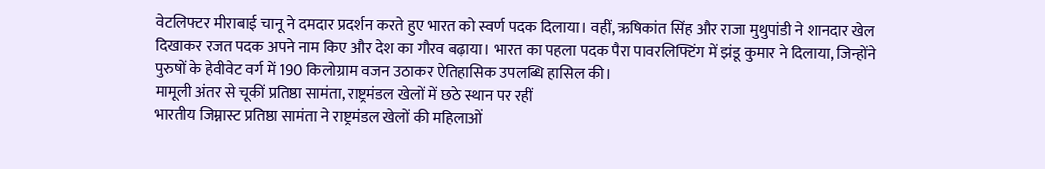वेटलिफ्टर मीराबाई चानू ने दमदार प्रदर्शन करते हुए भारत को स्वर्ण पदक दिलाया। वहीं, ऋषिकांत सिंह और राजा मुथुपांडी ने शानदार खेल दिखाकर रजत पदक अपने नाम किए और देश का गौरव बढ़ाया। भारत का पहला पदक पैरा पावरलिफ्टिंग में झंडू कुमार ने दिलाया, जिन्होंने पुरुषों के हेवीवेट वर्ग में 190 किलोग्राम वजन उठाकर ऐतिहासिक उपलब्धि हासिल की।
मामूली अंतर से चूकीं प्रतिष्ठा सामंता, राष्ट्रमंडल खेलों में छठे स्थान पर रहीं
भारतीय जिम्नास्ट प्रतिष्ठा सामंता ने राष्ट्रमंडल खेलों की महिलाओं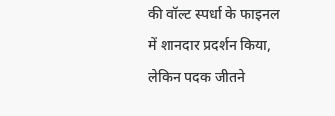की वॉल्ट स्पर्धा के फाइनल में शानदार प्रदर्शन किया, लेकिन पदक जीतने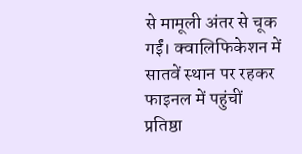से मामूली अंतर से चूक गईं। क्वालिफिकेशन में सातवें स्थान पर रहकर फाइनल में पहुंचीं प्रतिष्ठा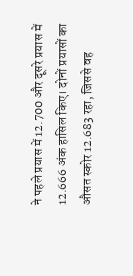ने पहले प्रयास में 12.700 और दूसरे प्रयास में 12.666 अंक हासिल किए। दोनों प्रयासों का औसत स्कोर 12.683 रहा, जिससे वह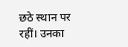छठे स्थान पर रहीं। उनका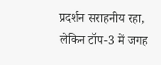प्रदर्शन सराहनीय रहा, लेकिन टॉप-3 में जगह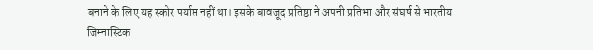बनाने के लिए यह स्कोर पर्याप्त नहीं था। इसके बावजूद प्रतिष्ठा ने अपनी प्रतिभा और संघर्ष से भारतीय जिम्नास्टिक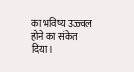का भविष्य उज्ज्वल होने का संकेत दिया।